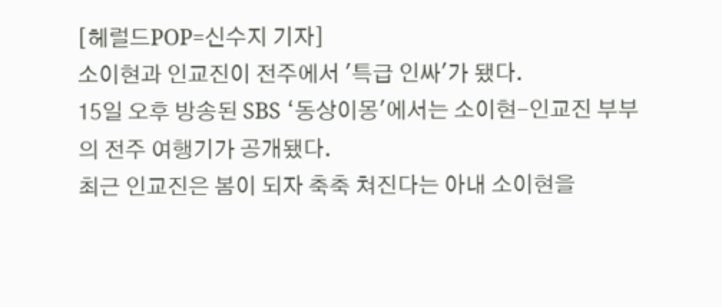[헤럴드POP=신수지 기자]
소이현과 인교진이 전주에서 '특급 인싸'가 됐다.
15일 오후 방송된 SBS ‘동상이몽'에서는 소이현-인교진 부부의 전주 여행기가 공개됐다.
최근 인교진은 봄이 되자 축축 쳐진다는 아내 소이현을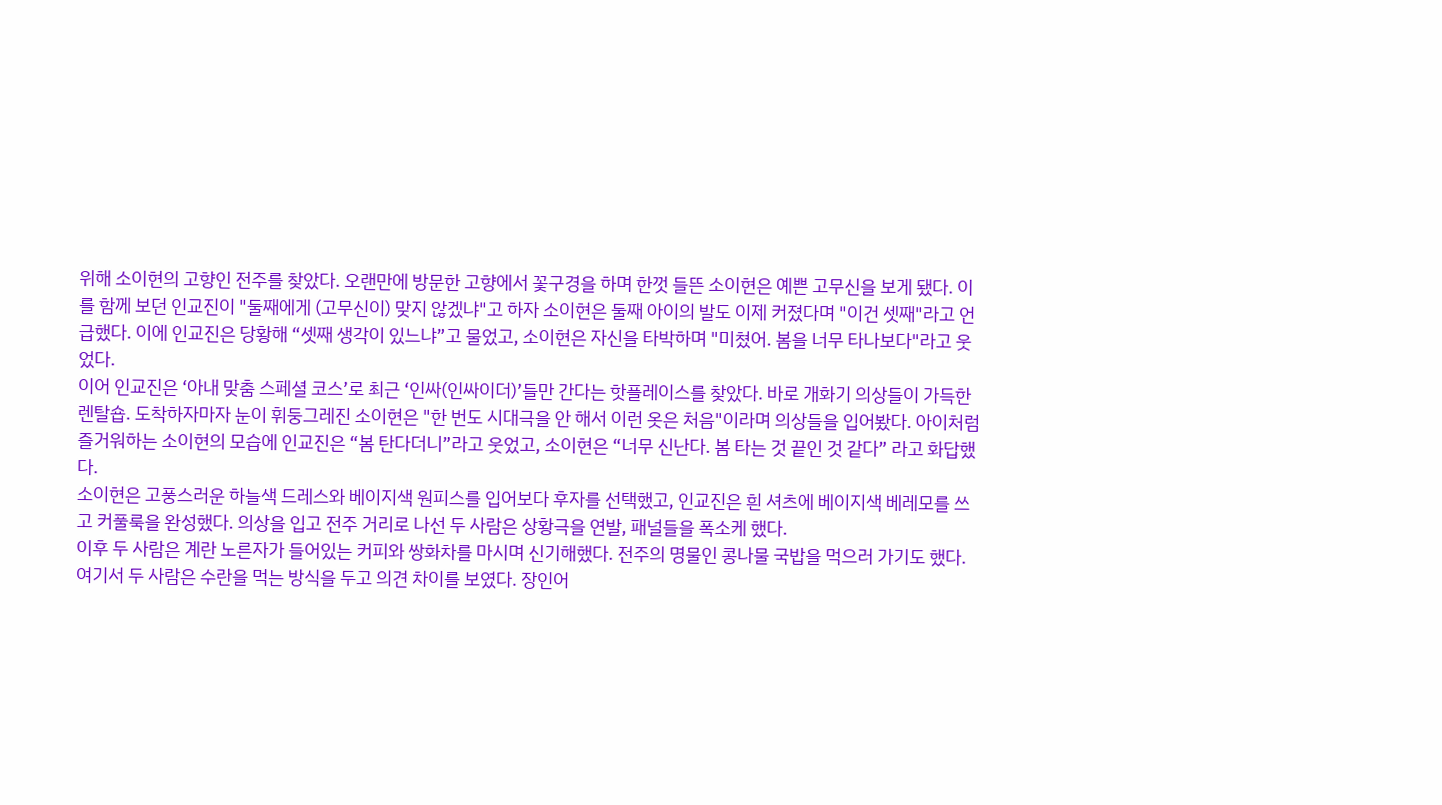위해 소이현의 고향인 전주를 찾았다. 오랜만에 방문한 고향에서 꽃구경을 하며 한껏 들뜬 소이현은 예쁜 고무신을 보게 됐다. 이를 함께 보던 인교진이 "둘째에게 (고무신이) 맞지 않겠냐"고 하자 소이현은 둘째 아이의 발도 이제 커졌다며 "이건 셋째"라고 언급했다. 이에 인교진은 당황해 “셋째 생각이 있느냐”고 물었고, 소이현은 자신을 타박하며 "미쳤어. 봄을 너무 타나보다"라고 웃었다.
이어 인교진은 ‘아내 맞춤 스페셜 코스’로 최근 ‘인싸(인싸이더)’들만 간다는 핫플레이스를 찾았다. 바로 개화기 의상들이 가득한 렌탈숍. 도착하자마자 눈이 휘둥그레진 소이현은 "한 번도 시대극을 안 해서 이런 옷은 처음"이라며 의상들을 입어봤다. 아이처럼 즐거워하는 소이현의 모습에 인교진은 “봄 탄다더니”라고 웃었고, 소이현은 “너무 신난다. 봄 타는 것 끝인 것 같다” 라고 화답했다.
소이현은 고풍스러운 하늘색 드레스와 베이지색 원피스를 입어보다 후자를 선택했고, 인교진은 흰 셔츠에 베이지색 베레모를 쓰고 커풀룩을 완성했다. 의상을 입고 전주 거리로 나선 두 사람은 상황극을 연발, 패널들을 폭소케 했다.
이후 두 사람은 계란 노른자가 들어있는 커피와 쌍화차를 마시며 신기해했다. 전주의 명물인 콩나물 국밥을 먹으러 가기도 했다. 여기서 두 사람은 수란을 먹는 방식을 두고 의견 차이를 보였다. 장인어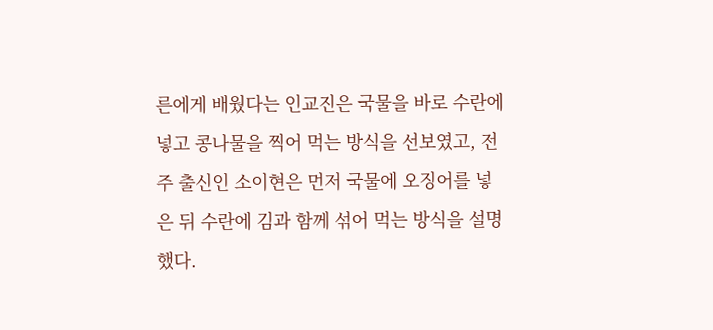른에게 배웠다는 인교진은 국물을 바로 수란에 넣고 콩나물을 찍어 먹는 방식을 선보였고, 전주 출신인 소이현은 먼저 국물에 오징어를 넣은 뒤 수란에 김과 함께 섞어 먹는 방식을 설명했다.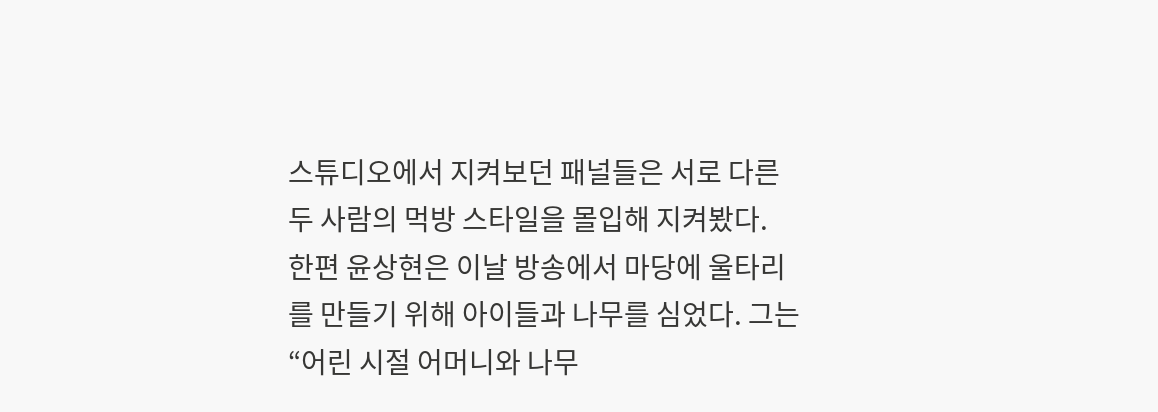스튜디오에서 지켜보던 패널들은 서로 다른 두 사람의 먹방 스타일을 몰입해 지켜봤다.
한편 윤상현은 이날 방송에서 마당에 울타리를 만들기 위해 아이들과 나무를 심었다. 그는 “어린 시절 어머니와 나무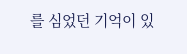를 심었던 기억이 있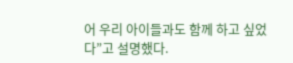어 우리 아이들과도 함께 하고 싶었다”고 설명했다.